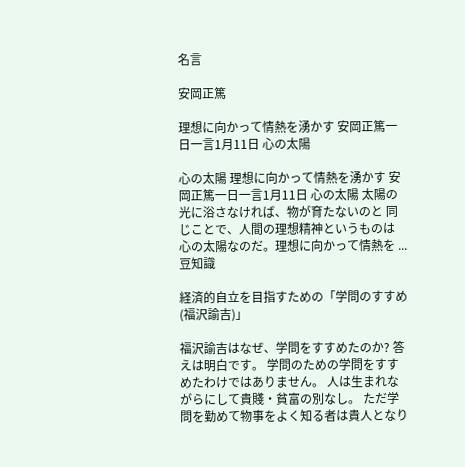名言

安岡正篤

理想に向かって情熱を湧かす 安岡正篤一日一言1月11日 心の太陽

心の太陽 理想に向かって情熱を湧かす 安岡正篤一日一言1月11日 心の太陽 太陽の光に浴さなければ、物が育たないのと 同じことで、人間の理想精神というものは 心の太陽なのだ。理想に向かって情熱を ...
豆知識

経済的自立を目指すための「学問のすすめ(福沢諭吉)」

福沢諭吉はなぜ、学問をすすめたのか? 答えは明白です。 学問のための学問をすすめたわけではありません。 人は生まれながらにして貴賤・貧富の別なし。 ただ学問を勤めて物事をよく知る者は貴人となり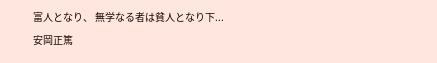富人となり、 無学なる者は貧人となり下...
安岡正篤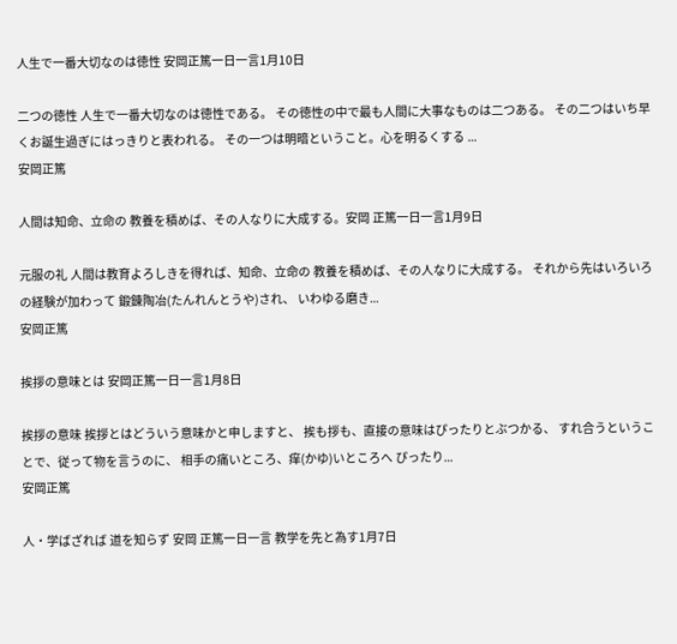人生で一番大切なのは徳性 安岡正篤一日一言1月10日

二つの徳性 人生で一番大切なのは徳性である。 その徳性の中で最も人間に大事なものは二つある。 その二つはいち早くお誕生過ぎにはっきりと表われる。 その一つは明暗ということ。心を明るくする ...
安岡正篤

人間は知命、立命の 教養を積めば、その人なりに大成する。安岡 正篤一日一言1月9日

元服の礼 人間は教育よろしきを得れば、知命、立命の 教養を積めば、その人なりに大成する。 それから先はいろいろの経験が加わって 鍛錬陶冶(たんれんとうや)され、 いわゆる磨き...
安岡正篤

挨拶の意味とは 安岡正篤一日一言1月8日

挨拶の意味 挨拶とはどういう意味かと申しますと、 挨も拶も、直接の意味はぴったりとぶつかる、 すれ合うということで、従って物を言うのに、 相手の痛いところ、痒(かゆ)いところへ ぴったり...
安岡正篤

人・学ばざれば 道を知らず 安岡 正篤一日一言 教学を先と為す1月7日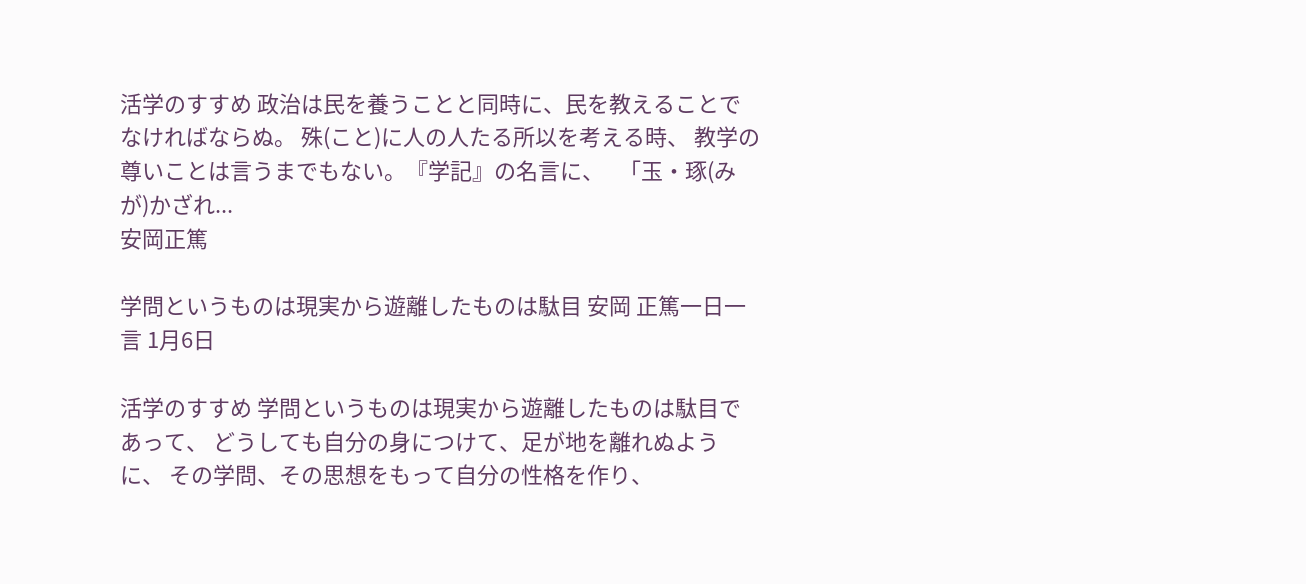活学のすすめ 政治は民を養うことと同時に、民を教えることでなければならぬ。 殊(こと)に人の人たる所以を考える時、 教学の尊いことは言うまでもない。『学記』の名言に、   「玉・琢(みが)かざれ...
安岡正篤

学問というものは現実から遊離したものは駄目 安岡 正篤一日一言 1月6日

活学のすすめ 学問というものは現実から遊離したものは駄目であって、 どうしても自分の身につけて、足が地を離れぬように、 その学問、その思想をもって自分の性格を作り、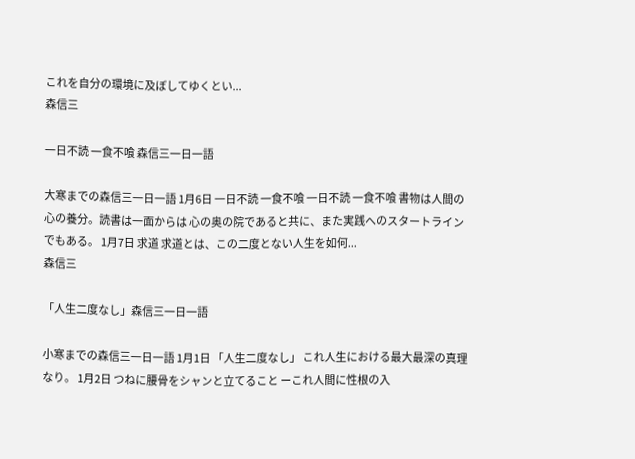これを自分の環境に及ぼしてゆくとい...
森信三

一日不読 一食不喰 森信三一日一語

大寒までの森信三一日一語 1月6日 一日不読 一食不喰 一日不読 一食不喰 書物は人間の心の養分。読書は一面からは 心の奥の院であると共に、また実践へのスタートラインでもある。 1月7日 求道 求道とは、この二度とない人生を如何...
森信三

「人生二度なし」森信三一日一語

小寒までの森信三一日一語 1月1日 「人生二度なし」 これ人生における最大最深の真理なり。 1月2日 つねに腰骨をシャンと立てること ーこれ人間に性根の入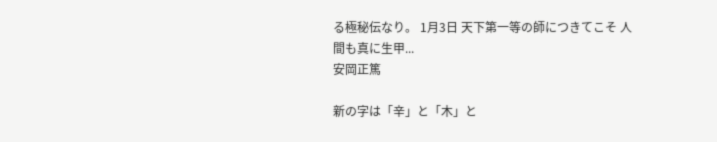る極秘伝なり。 1月3日 天下第一等の師につきてこそ 人間も真に生甲...
安岡正篤

新の字は「辛」と「木」と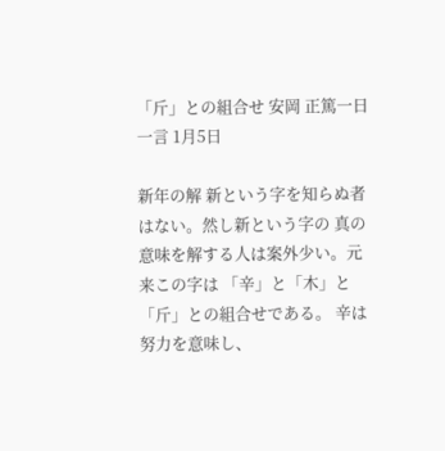「斤」との組合せ 安岡 正篤一日一言 1月5日

新年の解 新という字を知らぬ者はない。然し新という字の 真の意味を解する人は案外少い。元来この字は 「辛」と「木」と「斤」との組合せである。 辛は努力を意味し、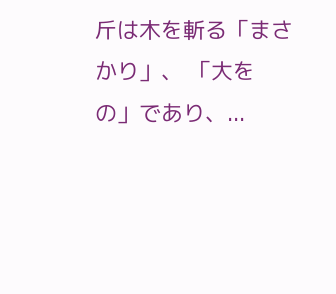斤は木を斬る「まさかり」、 「大をの」であり、...